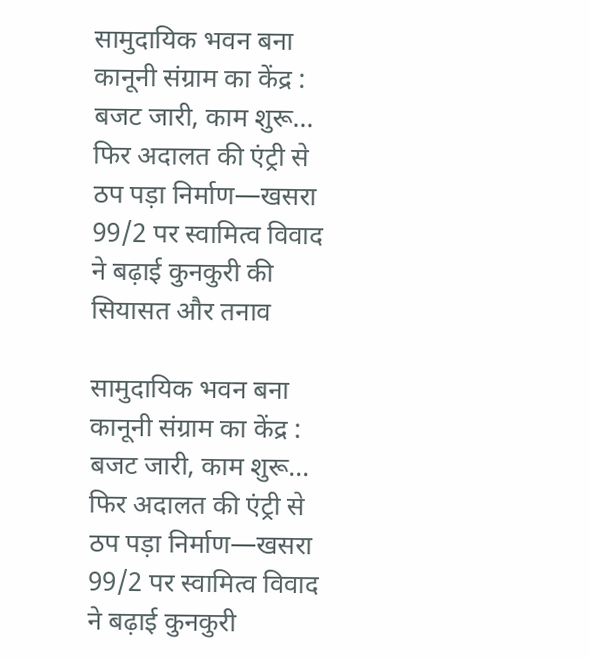सामुदायिक भवन बना कानूनी संग्राम का केंद्र : बजट जारी, काम शुरू… फिर अदालत की एंट्री से ठप पड़ा निर्माण—खसरा 99/2 पर स्वामित्व विवाद ने बढ़ाई कुनकुरी की सियासत और तनाव

सामुदायिक भवन बना कानूनी संग्राम का केंद्र : बजट जारी, काम शुरू… फिर अदालत की एंट्री से ठप पड़ा निर्माण—खसरा 99/2 पर स्वामित्व विवाद ने बढ़ाई कुनकुरी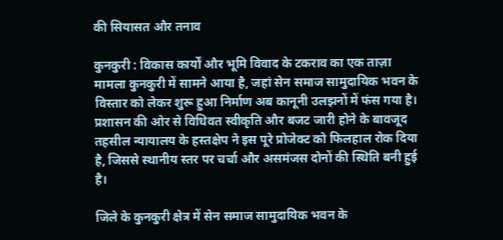की सियासत और तनाव

कुनकुरी : विकास कार्यों और भूमि विवाद के टकराव का एक ताज़ा मामला कुनकुरी में सामने आया है, जहां सेन समाज सामुदायिक भवन के विस्तार को लेकर शुरू हुआ निर्माण अब कानूनी उलझनों में फंस गया है। प्रशासन की ओर से विधिवत स्वीकृति और बजट जारी होने के बावजूद तहसील न्यायालय के हस्तक्षेप ने इस पूरे प्रोजेक्ट को फिलहाल रोक दिया है, जिससे स्थानीय स्तर पर चर्चा और असमंजस दोनों की स्थिति बनी हुई है।

जिले के कुनकुरी क्षेत्र में सेन समाज सामुदायिक भवन के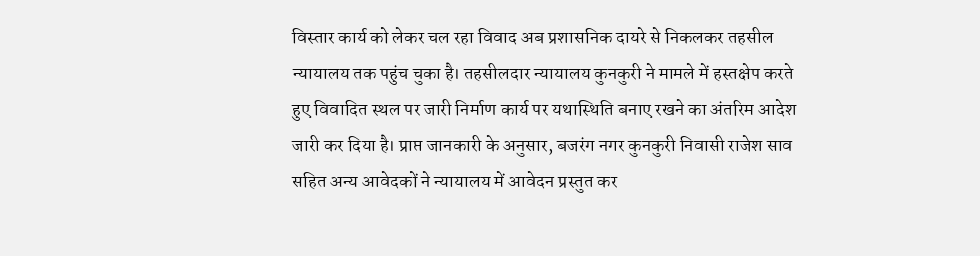विस्तार कार्य को लेकर चल रहा विवाद अब प्रशासनिक दायरे से निकलकर तहसील न्यायालय तक पहुंच चुका है। तहसीलदार न्यायालय कुनकुरी ने मामले में हस्तक्षेप करते हुए विवादित स्थल पर जारी निर्माण कार्य पर यथास्थिति बनाए रखने का अंतरिम आदेश जारी कर दिया है। प्राप्त जानकारी के अनुसार, बजरंग नगर कुनकुरी निवासी राजेश साव सहित अन्य आवेदकों ने न्यायालय में आवेदन प्रस्तुत कर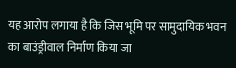यह आरोप लगाया है कि जिस भूमि पर सामुदायिक भवन का बाउंड्रीवाल निर्माण किया जा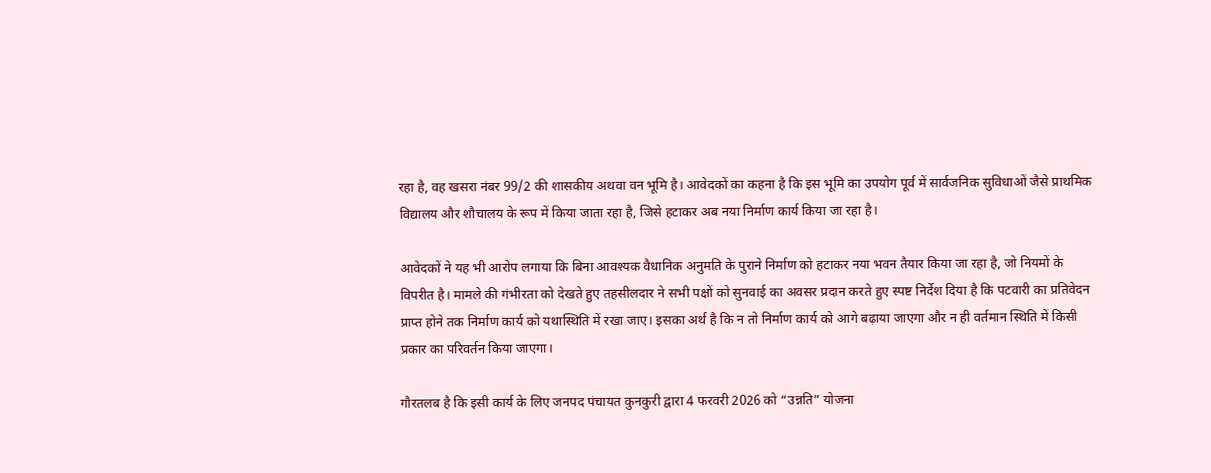रहा है, वह खसरा नंबर 99/2 की शासकीय अथवा वन भूमि है। आवेदकों का कहना है कि इस भूमि का उपयोग पूर्व में सार्वजनिक सुविधाओं जैसे प्राथमिक विद्यालय और शौचालय के रूप में किया जाता रहा है, जिसे हटाकर अब नया निर्माण कार्य किया जा रहा है।

आवेदकों ने यह भी आरोप लगाया कि बिना आवश्यक वैधानिक अनुमति के पुराने निर्माण को हटाकर नया भवन तैयार किया जा रहा है, जो नियमों के विपरीत है। मामले की गंभीरता को देखते हुए तहसीलदार ने सभी पक्षों को सुनवाई का अवसर प्रदान करते हुए स्पष्ट निर्देश दिया है कि पटवारी का प्रतिवेदन प्राप्त होने तक निर्माण कार्य को यथास्थिति में रखा जाए। इसका अर्थ है कि न तो निर्माण कार्य को आगे बढ़ाया जाएगा और न ही वर्तमान स्थिति में किसी प्रकार का परिवर्तन किया जाएगा।

गौरतलब है कि इसी कार्य के लिए जनपद पंचायत कुनकुरी द्वारा 4 फरवरी 2026 को “उन्नति” योजना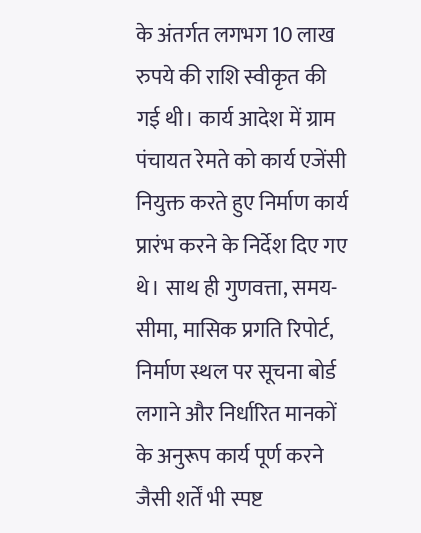के अंतर्गत लगभग 10 लाख रुपये की राशि स्वीकृत की गई थी। कार्य आदेश में ग्राम पंचायत रेमते को कार्य एजेंसी नियुक्त करते हुए निर्माण कार्य प्रारंभ करने के निर्देश दिए गए थे। साथ ही गुणवत्ता, समय-सीमा, मासिक प्रगति रिपोर्ट, निर्माण स्थल पर सूचना बोर्ड लगाने और निर्धारित मानकों के अनुरूप कार्य पूर्ण करने जैसी शर्तें भी स्पष्ट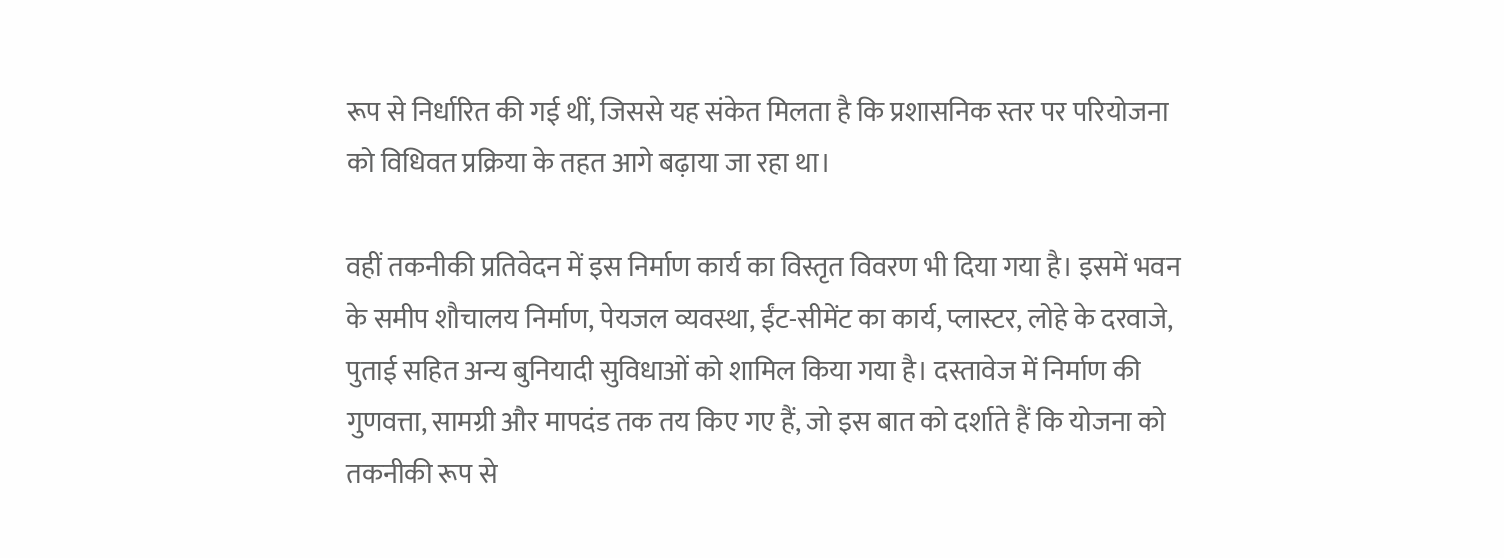रूप से निर्धारित की गई थीं, जिससे यह संकेत मिलता है कि प्रशासनिक स्तर पर परियोजना को विधिवत प्रक्रिया के तहत आगे बढ़ाया जा रहा था।

वहीं तकनीकी प्रतिवेदन में इस निर्माण कार्य का विस्तृत विवरण भी दिया गया है। इसमें भवन के समीप शौचालय निर्माण, पेयजल व्यवस्था, ईंट-सीमेंट का कार्य, प्लास्टर, लोहे के दरवाजे, पुताई सहित अन्य बुनियादी सुविधाओं को शामिल किया गया है। दस्तावेज में निर्माण की गुणवत्ता, सामग्री और मापदंड तक तय किए गए हैं, जो इस बात को दर्शाते हैं कि योजना को तकनीकी रूप से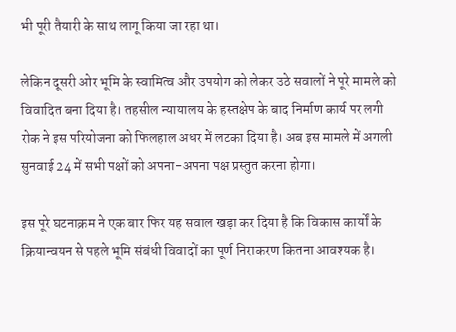भी पूरी तैयारी के साथ लागू किया जा रहा था।

लेकिन दूसरी ओर भूमि के स्वामित्व और उपयोग को लेकर उठे सवालों ने पूरे मामले को विवादित बना दिया है। तहसील न्यायालय के हस्तक्षेप के बाद निर्माण कार्य पर लगी रोक ने इस परियोजना को फिलहाल अधर में लटका दिया है। अब इस मामले में अगली सुनवाई 24 में सभी पक्षों को अपना-अपना पक्ष प्रस्तुत करना होगा।

इस पूरे घटनाक्रम ने एक बार फिर यह सवाल खड़ा कर दिया है कि विकास कार्यों के क्रियान्वयन से पहले भूमि संबंधी विवादों का पूर्ण निराकरण कितना आवश्यक है।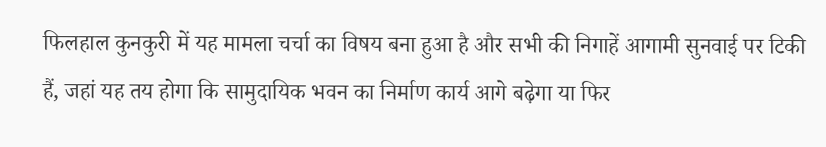फिलहाल कुनकुरी में यह मामला चर्चा का विषय बना हुआ है और सभी की निगाहें आगामी सुनवाई पर टिकी हैं, जहां यह तय होगा कि सामुदायिक भवन का निर्माण कार्य आगे बढ़ेगा या फिर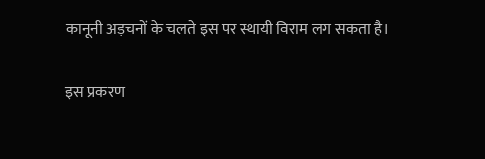कानूनी अड़चनों के चलते इस पर स्थायी विराम लग सकता है।

इस प्रकरण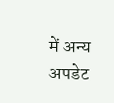में अन्य अपडेट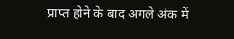प्राप्त होने के बाद अगले अंक में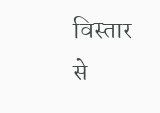विस्तार से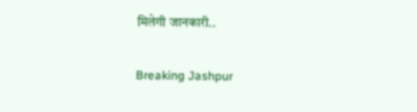मिलेगी जानकारी..

Breaking Jashpur